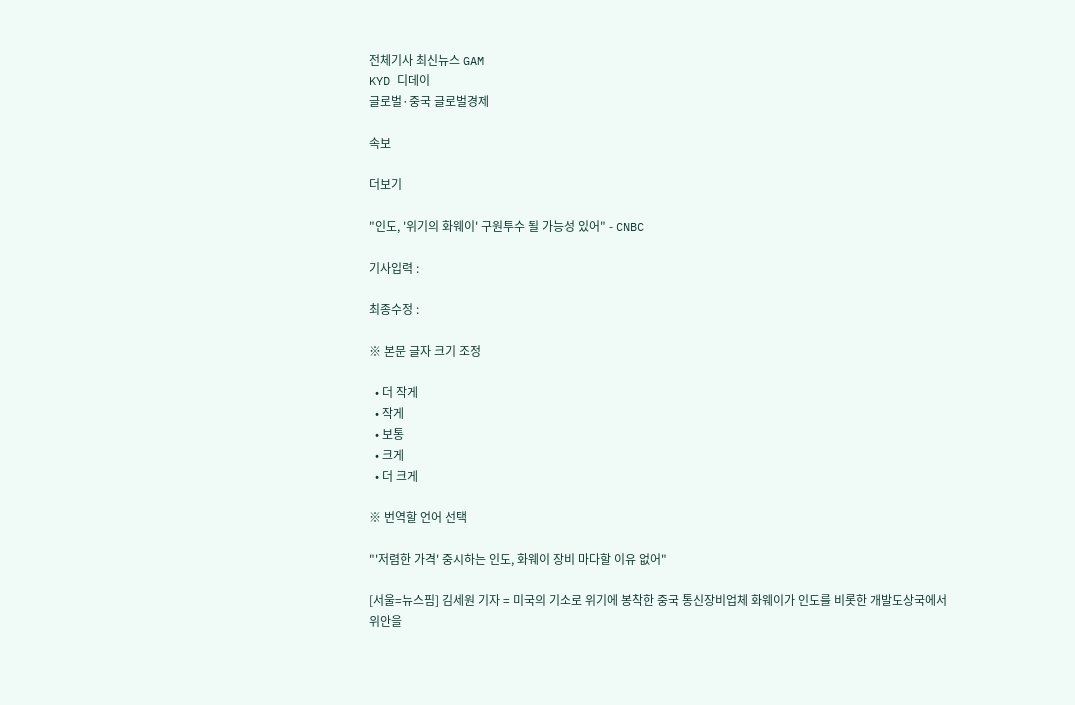전체기사 최신뉴스 GAM
KYD 디데이
글로벌·중국 글로벌경제

속보

더보기

"인도, '위기의 화웨이' 구원투수 될 가능성 있어" - CNBC

기사입력 :

최종수정 :

※ 본문 글자 크기 조정

  • 더 작게
  • 작게
  • 보통
  • 크게
  • 더 크게

※ 번역할 언어 선택

"'저렴한 가격' 중시하는 인도, 화웨이 장비 마다할 이유 없어"

[서울=뉴스핌] 김세원 기자 = 미국의 기소로 위기에 봉착한 중국 통신장비업체 화웨이가 인도를 비롯한 개발도상국에서 위안을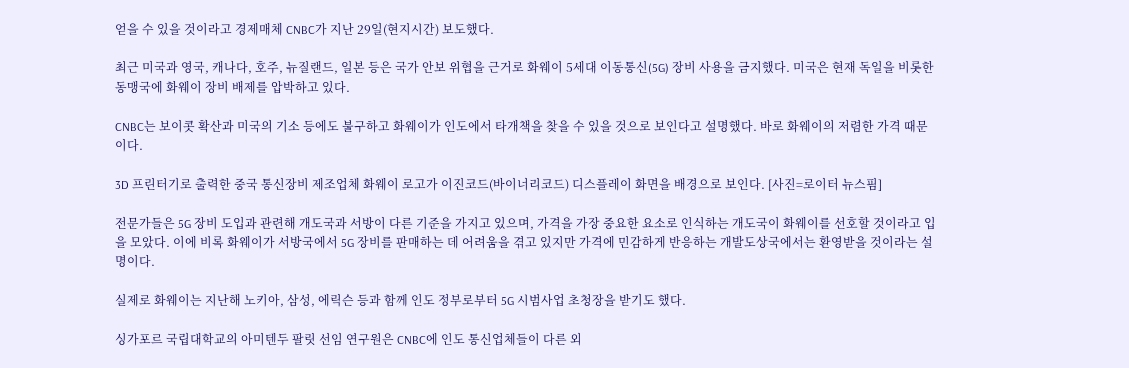얻을 수 있을 것이라고 경제매체 CNBC가 지난 29일(현지시간) 보도했다.

최근 미국과 영국, 캐나다, 호주, 뉴질랜드, 일본 등은 국가 안보 위협을 근거로 화웨이 5세대 이동통신(5G) 장비 사용을 금지했다. 미국은 현재 독일을 비롯한 동맹국에 화웨이 장비 배제를 압박하고 있다.

CNBC는 보이콧 확산과 미국의 기소 등에도 불구하고 화웨이가 인도에서 타개책을 찾을 수 있을 것으로 보인다고 설명했다. 바로 화웨이의 저렴한 가격 때문이다.

3D 프린터기로 출력한 중국 통신장비 제조업체 화웨이 로고가 이진코드(바이너리코드) 디스플레이 화면을 배경으로 보인다. [사진=로이터 뉴스핌]

전문가들은 5G 장비 도입과 관련해 개도국과 서방이 다른 기준을 가지고 있으며, 가격을 가장 중요한 요소로 인식하는 개도국이 화웨이를 선호할 것이라고 입을 모았다. 이에 비록 화웨이가 서방국에서 5G 장비를 판매하는 데 어려움을 겪고 있지만 가격에 민감하게 반응하는 개발도상국에서는 환영받을 것이라는 설명이다.

실제로 화웨이는 지난해 노키아, 삼성, 에릭슨 등과 함께 인도 정부로부터 5G 시범사업 초청장을 받기도 했다.

싱가포르 국립대학교의 아미텐두 팔릿 선임 연구원은 CNBC에 인도 통신업체들이 다른 외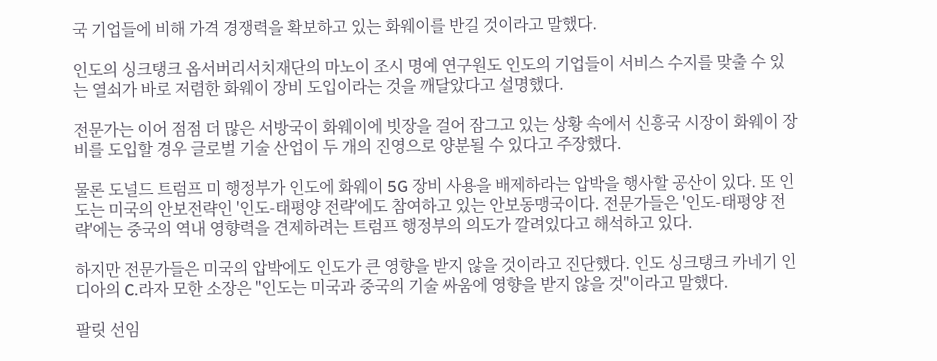국 기업들에 비해 가격 경쟁력을 확보하고 있는 화웨이를 반길 것이라고 말했다.

인도의 싱크탱크 옵서버리서치재단의 마노이 조시 명예 연구원도 인도의 기업들이 서비스 수지를 맞출 수 있는 열쇠가 바로 저렴한 화웨이 장비 도입이라는 것을 깨달았다고 설명했다.

전문가는 이어 점점 더 많은 서방국이 화웨이에 빗장을 걸어 잠그고 있는 상황 속에서 신흥국 시장이 화웨이 장비를 도입할 경우 글로벌 기술 산업이 두 개의 진영으로 양분될 수 있다고 주장했다.

물론 도널드 트럼프 미 행정부가 인도에 화웨이 5G 장비 사용을 배제하라는 압박을 행사할 공산이 있다. 또 인도는 미국의 안보전략인 '인도-태평양 전략'에도 참여하고 있는 안보동맹국이다. 전문가들은 '인도-태평양 전략'에는 중국의 역내 영향력을 견제하려는 트럼프 행정부의 의도가 깔려있다고 해석하고 있다.

하지만 전문가들은 미국의 압박에도 인도가 큰 영향을 받지 않을 것이라고 진단했다. 인도 싱크탱크 카네기 인디아의 C.라자 모한 소장은 "인도는 미국과 중국의 기술 싸움에 영향을 받지 않을 것"이라고 말했다.

팔릿 선임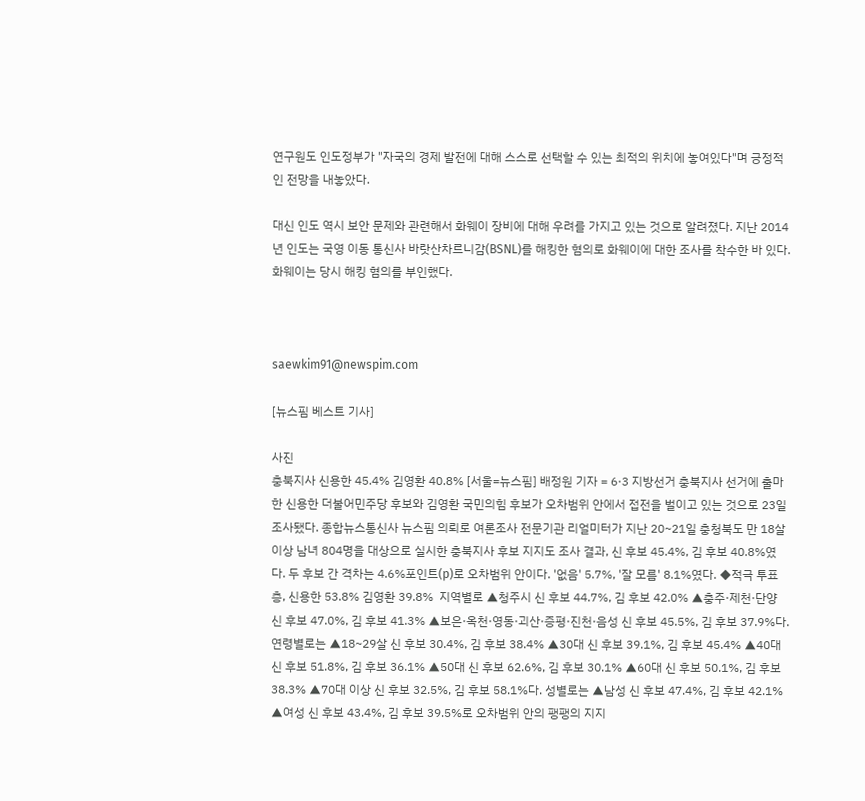연구원도 인도정부가 "자국의 경제 발전에 대해 스스로 선택할 수 있는 최적의 위치에 놓여있다"며 긍정적인 전망을 내놓았다.

대신 인도 역시 보안 문제와 관련해서 화웨이 장비에 대해 우려를 가지고 있는 것으로 알려졌다. 지난 2014년 인도는 국영 이동 통신사 바랏산차르니감(BSNL)를 해킹한 혐의로 화웨이에 대한 조사를 착수한 바 있다. 화웨이는 당시 해킹 혐의를 부인했다.



saewkim91@newspim.com

[뉴스핌 베스트 기사]

사진
충북지사 신용한 45.4% 김영환 40.8% [서울=뉴스핌] 배정원 기자 = 6·3 지방선거 충북지사 선거에 출마한 신용한 더불어민주당 후보와 김영환 국민의힘 후보가 오차범위 안에서 접전을 벌이고 있는 것으로 23일 조사됐다. 종합뉴스통신사 뉴스핌 의뢰로 여론조사 전문기관 리얼미터가 지난 20~21일 충청북도 만 18살 이상 남녀 804명을 대상으로 실시한 충북지사 후보 지지도 조사 결과, 신 후보 45.4%, 김 후보 40.8%였다. 두 후보 간 격차는 4.6%포인트(p)로 오차범위 안이다. '없음' 5.7%, '잘 모름' 8.1%였다. ◆적극 투표층, 신용한 53.8% 김영환 39.8%  지역별로 ▲청주시 신 후보 44.7%, 김 후보 42.0% ▲충주·제천·단양 신 후보 47.0%, 김 후보 41.3% ▲보은·옥천·영동·괴산·증평·진천·음성 신 후보 45.5%, 김 후보 37.9%다. 연령별로는 ▲18~29살 신 후보 30.4%, 김 후보 38.4% ▲30대 신 후보 39.1%, 김 후보 45.4% ▲40대 신 후보 51.8%, 김 후보 36.1% ▲50대 신 후보 62.6%, 김 후보 30.1% ▲60대 신 후보 50.1%, 김 후보 38.3% ▲70대 이상 신 후보 32.5%, 김 후보 58.1%다. 성별로는 ▲남성 신 후보 47.4%, 김 후보 42.1% ▲여성 신 후보 43.4%, 김 후보 39.5%로 오차범위 안의 팽팽의 지지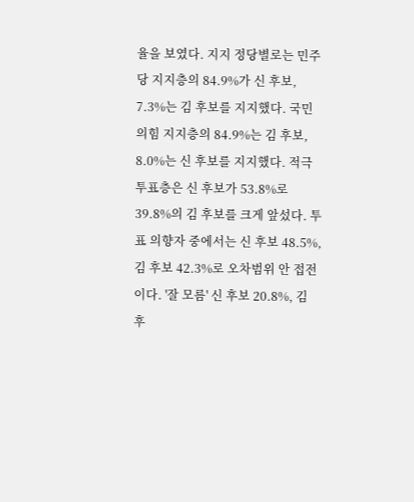율을 보였다. 지지 정당별로는 민주당 지지층의 84.9%가 신 후보, 7.3%는 김 후보를 지지했다. 국민의힘 지지층의 84.9%는 김 후보, 8.0%는 신 후보를 지지했다. 적극 투표층은 신 후보가 53.8%로 39.8%의 김 후보를 크게 앞섰다. 투표 의향자 중에서는 신 후보 48.5%, 김 후보 42.3%로 오차범위 안 접전이다. '잘 모름' 신 후보 20.8%, 김 후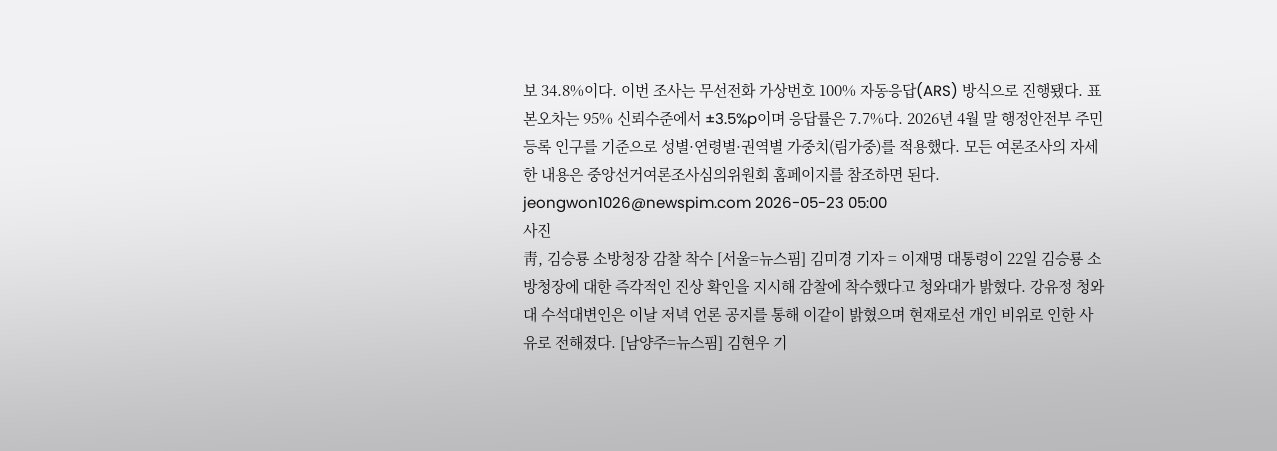보 34.8%이다. 이번 조사는 무선전화 가상번호 100% 자동응답(ARS) 방식으로 진행됐다. 표본오차는 95% 신뢰수준에서 ±3.5%p이며 응답률은 7.7%다. 2026년 4월 말 행정안전부 주민등록 인구를 기준으로 성별·연령별·권역별 가중치(림가중)를 적용했다. 모든 여론조사의 자세한 내용은 중앙선거여론조사심의위원회 홈페이지를 참조하면 된다. jeongwon1026@newspim.com 2026-05-23 05:00
사진
靑, 김승룡 소방청장 감찰 착수 [서울=뉴스핌] 김미경 기자 = 이재명 대통령이 22일 김승룡 소방청장에 대한 즉각적인 진상 확인을 지시해 감찰에 착수했다고 청와대가 밝혔다. 강유정 청와대 수석대변인은 이날 저녁 언론 공지를 통해 이같이 밝혔으며 현재로선 개인 비위로 인한 사유로 전해졌다. [남양주=뉴스핌] 김현우 기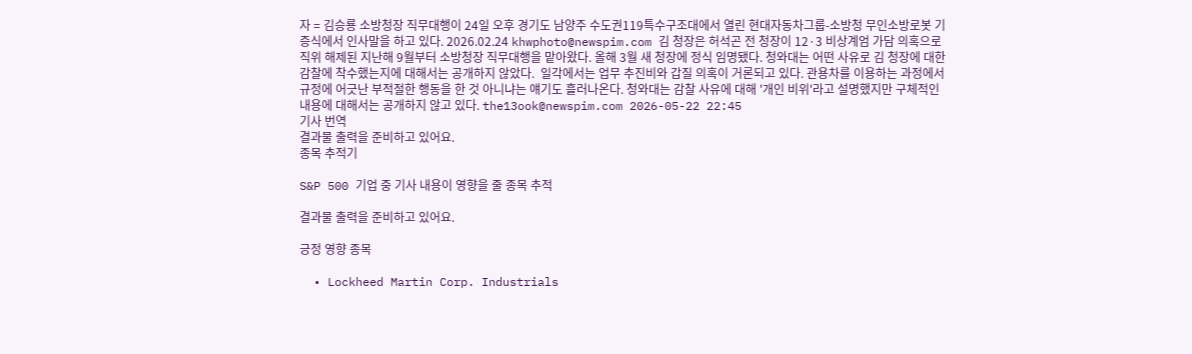자 = 김승룡 소방청장 직무대행이 24일 오후 경기도 남양주 수도권119특수구조대에서 열린 현대자동차그룹-소방청 무인소방로봇 기증식에서 인사말을 하고 있다. 2026.02.24 khwphoto@newspim.com 김 청장은 허석곤 전 청장이 12·3 비상계엄 가담 의혹으로 직위 해제된 지난해 9월부터 소방청장 직무대행을 맡아왔다. 올해 3월 새 청장에 정식 임명됐다. 청와대는 어떤 사유로 김 청장에 대한 감찰에 착수했는지에 대해서는 공개하지 않았다.  일각에서는 업무 추진비와 갑질 의혹이 거론되고 있다. 관용차를 이용하는 과정에서 규정에 어긋난 부적절한 행동을 한 것 아니냐는 얘기도 흘러나온다. 청와대는 감찰 사유에 대해 '개인 비위'라고 설명했지만 구체적인 내용에 대해서는 공개하지 않고 있다. the13ook@newspim.com 2026-05-22 22:45
기사 번역
결과물 출력을 준비하고 있어요.
종목 추적기

S&P 500 기업 중 기사 내용이 영향을 줄 종목 추적

결과물 출력을 준비하고 있어요.

긍정 영향 종목

  • Lockheed Martin Corp. Industrials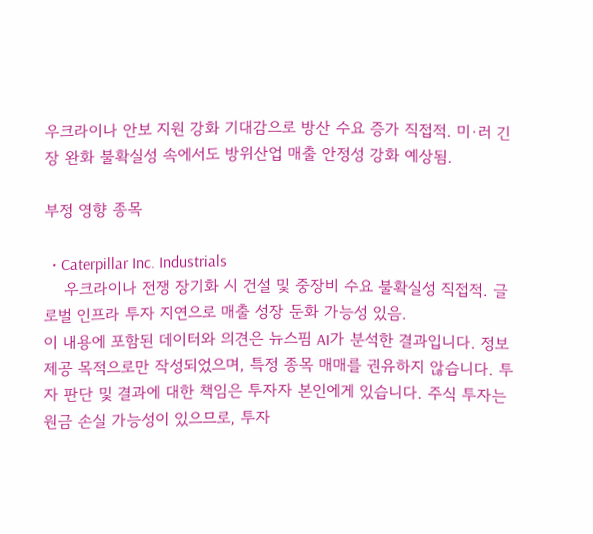우크라이나 안보 지원 강화 기대감으로 방산 수요 증가 직접적. 미·러 긴장 완화 불확실성 속에서도 방위산업 매출 안정성 강화 예상됨.

부정 영향 종목

  • Caterpillar Inc. Industrials
    우크라이나 전쟁 장기화 시 건설 및 중장비 수요 불확실성 직접적. 글로벌 인프라 투자 지연으로 매출 성장 둔화 가능성 있음.
이 내용에 포함된 데이터와 의견은 뉴스핌 AI가 분석한 결과입니다. 정보 제공 목적으로만 작성되었으며, 특정 종목 매매를 권유하지 않습니다. 투자 판단 및 결과에 대한 책임은 투자자 본인에게 있습니다. 주식 투자는 원금 손실 가능성이 있으므로, 투자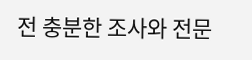전 충분한 조사와 전문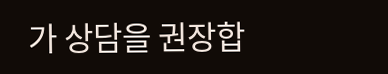가 상담을 권장합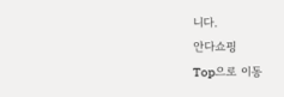니다.
안다쇼핑
Top으로 이동